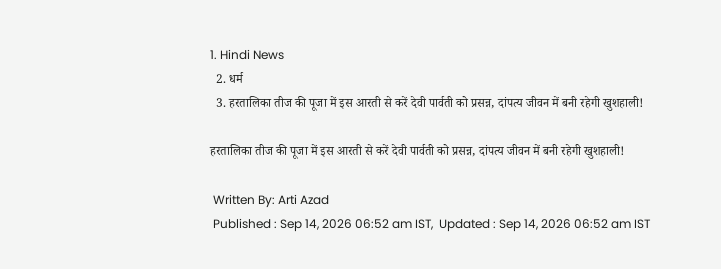1. Hindi News
  2. धर्म
  3. हरतालिका तीज की पूजा में इस आरती से करें देवी पार्वती को प्रसन्न, दांपत्य जीवन में बनी रहेगी खुशहाली!

हरतालिका तीज की पूजा में इस आरती से करें देवी पार्वती को प्रसन्न, दांपत्य जीवन में बनी रहेगी खुशहाली!

 Written By: Arti Azad
 Published : Sep 14, 2026 06:52 am IST,  Updated : Sep 14, 2026 06:52 am IST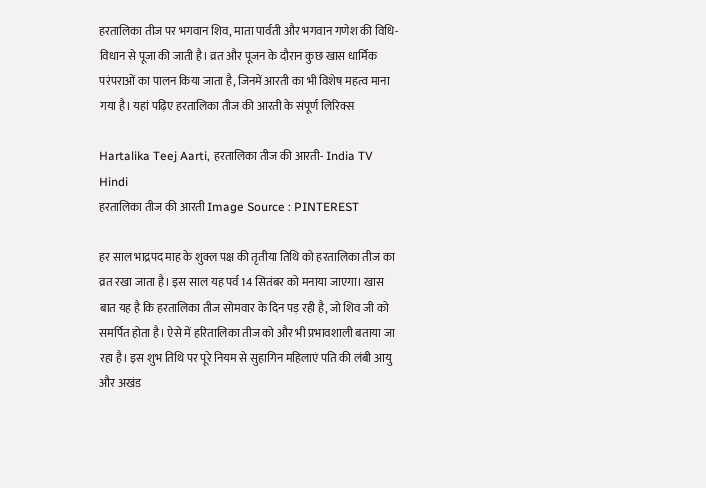हरतालिका तीज पर भगवान शिव, माता पार्वती और भगवान गणेश की विधि-विधान से पूजा की जाती है। व्रत और पूजन के दौरान कुछ खास धार्मिक परंपराओं का पालन किया जाता है, जिनमें आरती का भी विशेष महत्व माना गया है। यहां पढ़िए हरतालिका तीज की आरती के संपूर्ण लिरिक्स

Hartalika Teej Aarti, हरतालिका तीज की आरती- India TV Hindi
हरतालिका तीज की आरती Image Source : PINTEREST

हर साल भाद्रपद माह के शुक्ल पक्ष की तृतीया तिथि को हरतालिका तीज का व्रत रखा जाता है। इस साल यह पर्व 14 सितंबर को मनाया जाएगा। खास बात यह है कि हरतालिका तीज सोमवार के दिन पड़ रही है, जो शिव जी को समर्पित होता है। ऐसे में हरितालिका तीज को और भी प्रभावशाली बताया जा रहा है। इस शुभ तिथि पर पूरे नियम से सुहागिन महिलाएं पति की लंबी आयु और अखंड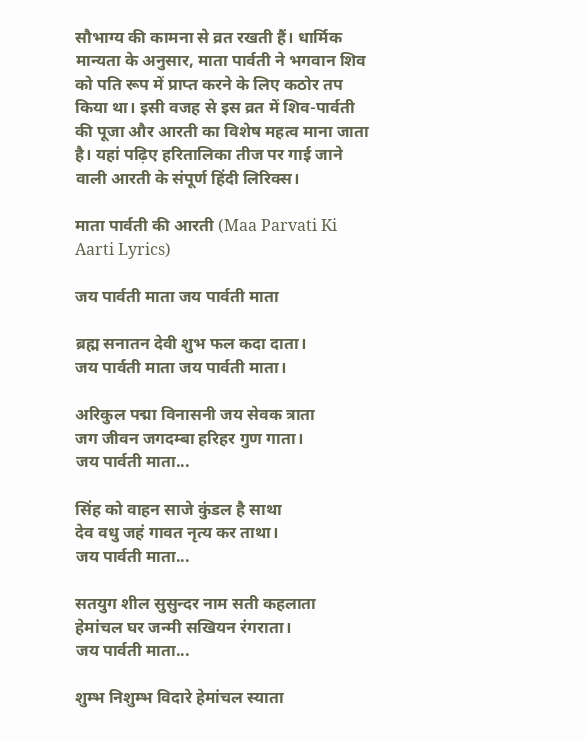सौभाग्य की कामना से व्रत रखती हैं। धार्मिक मान्यता के अनुसार, माता पार्वती ने भगवान शिव को पति रूप में प्राप्त करने के लिए कठोर तप किया था। इसी वजह से इस व्रत में शिव-पार्वती की पूजा और आरती का विशेष महत्व माना जाता है। यहां पढ़िए हरितालिका तीज पर गाई जाने वाली आरती के संपूर्ण हिंदी लिरिक्स।

माता पार्वती की आरती (Maa Parvati Ki Aarti Lyrics)

जय पार्वती माता जय पार्वती माता

ब्रह्म सनातन देवी शुभ फल कदा दाता।
जय पार्वती माता जय पार्वती माता।

अरिकुल पद्मा विनासनी जय सेवक त्राता
जग जीवन जगदम्बा हरिहर गुण गाता।
जय पार्वती माता...

सिंह को वाहन साजे कुंडल है साथा
देव वधु जहं गावत नृत्य कर ताथा।
जय पार्वती माता...

सतयुग शील सुसुन्दर नाम सती कहलाता
हेमांचल घर जन्मी सखियन रंगराता।
जय पार्वती माता...

शुम्भ निशुम्भ विदारे हेमांचल स्याता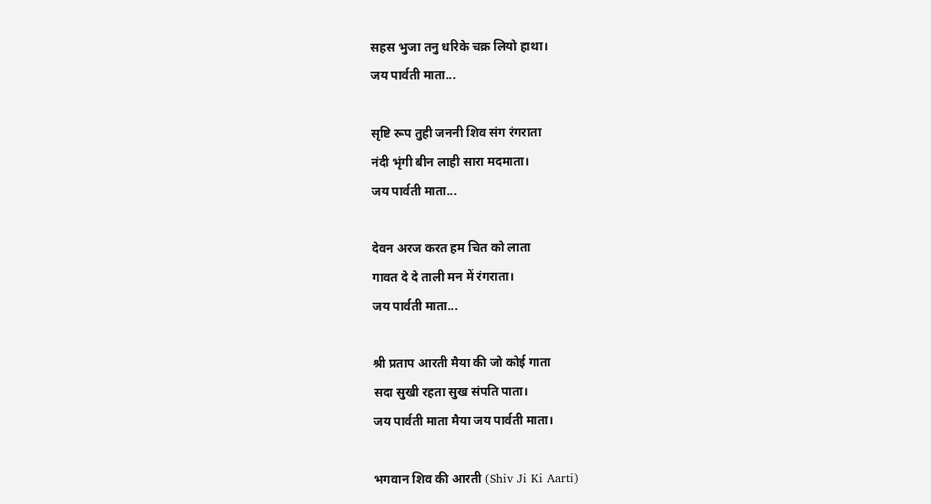सहस भुजा तनु धरिके चक्र लियो हाथा।
जय पार्वती माता...

सृष्ट‍ि रूप तुही जननी शिव संग रंगराता
नंदी भृंगी बीन लाही सारा मदमाता।
जय पार्वती माता...

देवन अरज करत हम चित को लाता
गावत दे दे ताली मन में रंगराता।
जय पार्वती माता...

श्री प्रताप आरती मैया की जो कोई गाता
सदा सुखी रहता सुख संपति पाता।
जय पार्वती माता मैया जय पार्वती माता।

भगवान शिव की आरती (Shiv Ji Ki Aarti)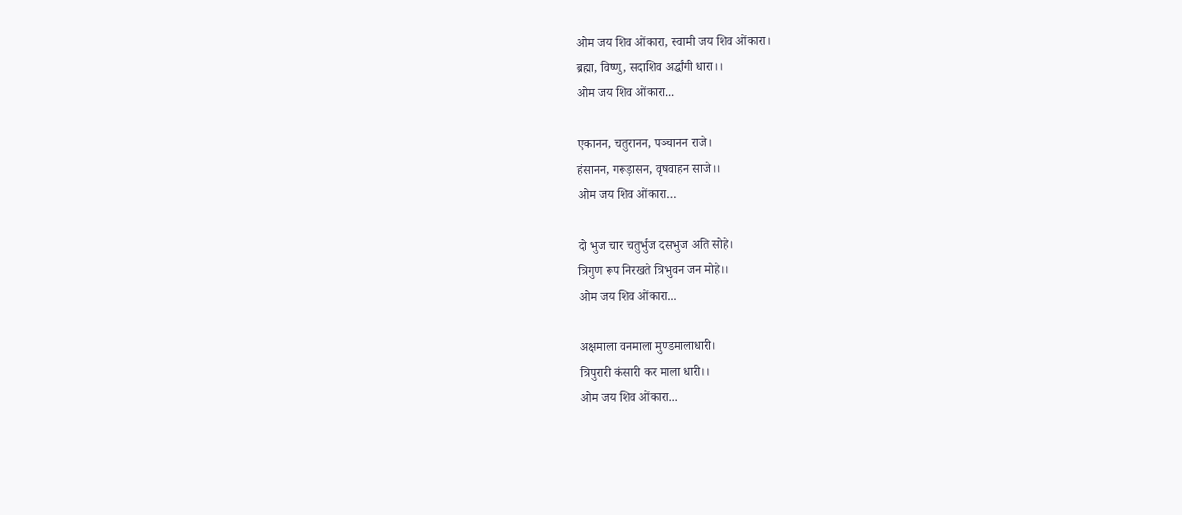ओम जय शिव ओंकारा, स्वामी जय शिव ओंकारा।
ब्रह्मा, विष्णु, सदाशिव अर्द्धांगी धारा।।
ओम जय शिव ओंकारा...

एकानन, चतुरानन, पञ्चानन राजे।
हंसानन, गरूड़ासन, वृषवाहन साजे।।
ओम जय शिव ओंकारा…

दो भुज चार चतुर्भुज दसभुज अति सोहे।
त्रिगुण रूप निरखते त्रिभुवन जन मोहे।।
ओम जय शिव ओंकारा...

अक्षमाला वनमाला मुण्डमालाधारी।
त्रिपुरारी कंसारी कर माला धारी।।
ओम जय शिव ओंकारा...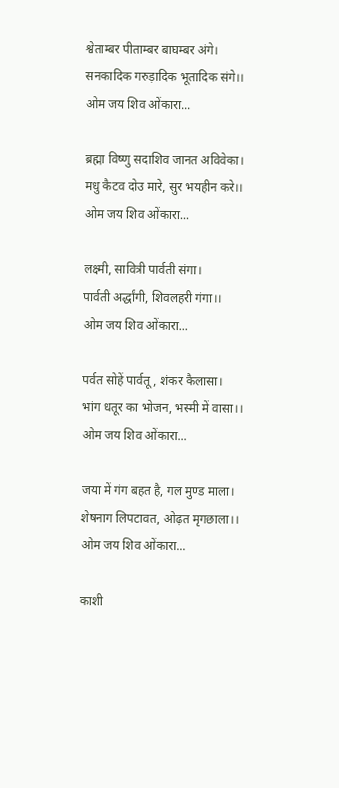श्वेताम्बर पीताम्बर बाघम्बर अंगे।
सनकादिक गरुड़ादिक भूतादिक संगे।।
ओम जय शिव ओंकारा...

ब्रह्मा विष्णु सदाशिव जानत अविवेका।
मधु कैटव दोउ मारे, सुर भयहीन करे।।
ओम जय शिव ओंकारा...

लक्ष्मी, सावित्री पार्वती संगा।
पार्वती अर्द्धांगी, शिवलहरी गंगा।।
ओम जय शिव ओंकारा...

पर्वत सोहें पार्वतू, शंकर कैलासा।
भांग धतूर का भोजन, भस्मी में वासा।।
ओम जय शिव ओंकारा...

जया में गंग बहत है, गल मुण्ड माला।
शेषनाग लिपटावत, ओढ़त मृगछाला।।
ओम जय शिव ओंकारा...

काशी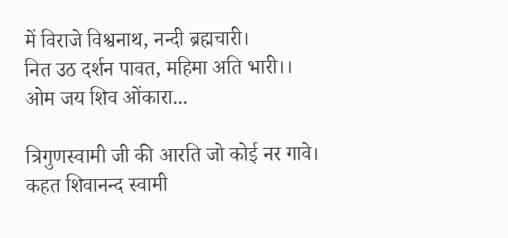में विराजे विश्वनाथ, नन्दी ब्रह्मचारी।
नित उठ दर्शन पावत, महिमा अति भारी।।
ओम जय शिव ओंकारा...

त्रिगुणस्वामी जी की आरति जो कोई नर गावे।
कहत शिवानन्द स्वामी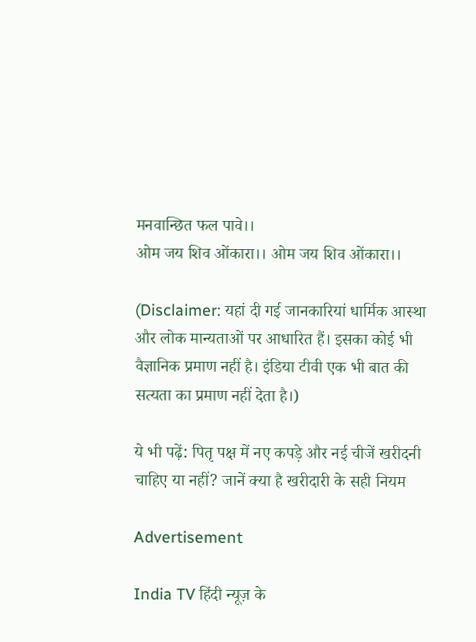मनवान्छित फल पावे।।
ओम जय शिव ओंकारा।। ओम जय शिव ओंकारा।।

(Disclaimer: यहां दी गई जानकारियां धार्मिक आस्था और लोक मान्यताओं पर आधारित हैं। इसका कोई भी वैज्ञानिक प्रमाण नहीं है। इंडिया टीवी एक भी बात की सत्यता का प्रमाण नहीं देता है।)

ये भी पढ़ें: पितृ पक्ष में नए कपड़े और नई चीजें खरीदनी चाहिए या नहीं? जानें क्या है खरीदारी के सही नियम

Advertisement

India TV हिंदी न्यूज़ के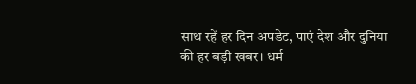साथ रहें हर दिन अपडेट, पाएं देश और दुनिया की हर बड़ी खबर। धर्म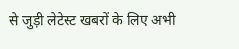से जुड़ी लेटेस्ट खबरों के लिए अभी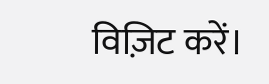विज़िट करें।